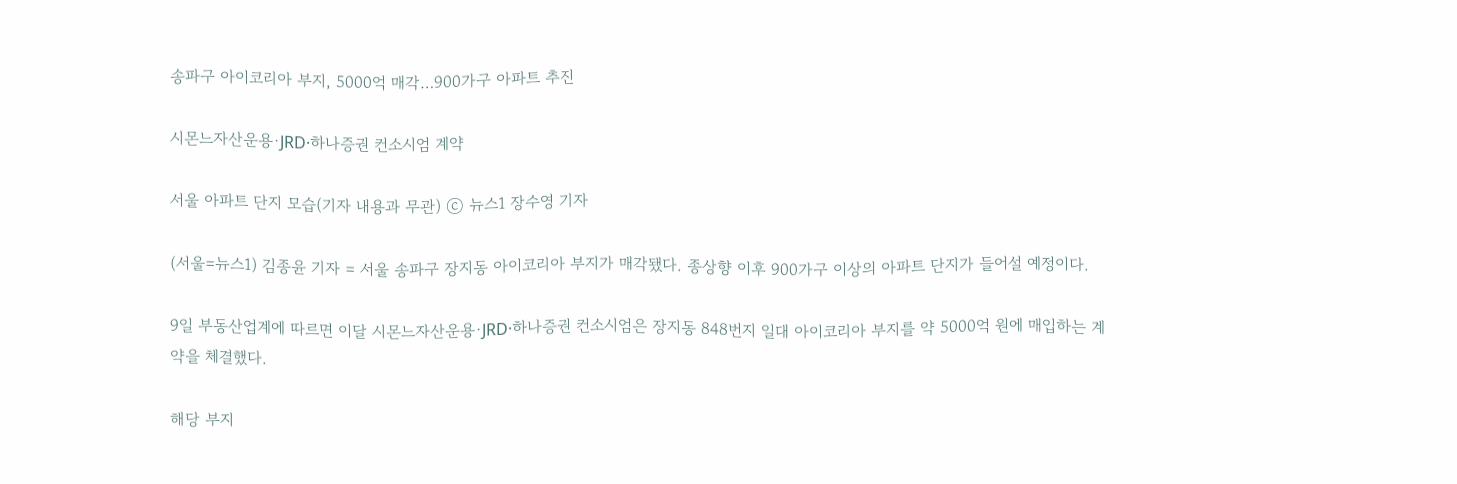송파구 아이코리아 부지, 5000억 매각…900가구 아파트 추진

시몬느자산운용·JRD·하나증권 컨소시엄 계약

서울 아파트 단지 모습(기자 내용과 무관) ⓒ 뉴스1 장수영 기자

(서울=뉴스1) 김종윤 기자 = 서울 송파구 장지동 아이코리아 부지가 매각됐다. 종상향 이후 900가구 이상의 아파트 단지가 들어설 예정이다.

9일 부동산업계에 따르면 이달 시몬느자산운용·JRD·하나증권 컨소시엄은 장지동 848번지 일대 아이코리아 부지를 약 5000억 원에 매입하는 계약을 체결했다.

해당 부지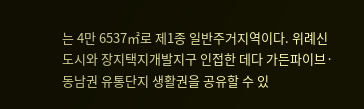는 4만 6537㎡로 제1종 일반주거지역이다. 위례신도시와 장지택지개발지구 인접한 데다 가든파이브·동남권 유통단지 생활권을 공유할 수 있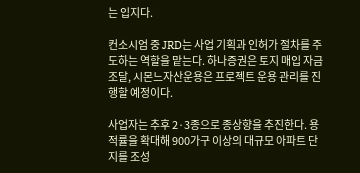는 입지다.

컨소시엄 중 JRD는 사업 기획과 인허가 절차를 주도하는 역할을 맡는다. 하나증권은 토지 매입 자금 조달, 시몬느자산운용은 프로젝트 운용 관리를 진행할 예정이다.

사업자는 추후 2·3종으로 종상향을 추진한다. 용적률을 확대해 900가구 이상의 대규모 아파트 단지를 조성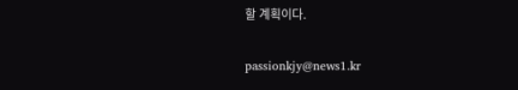할 계획이다.

passionkjy@news1.kr